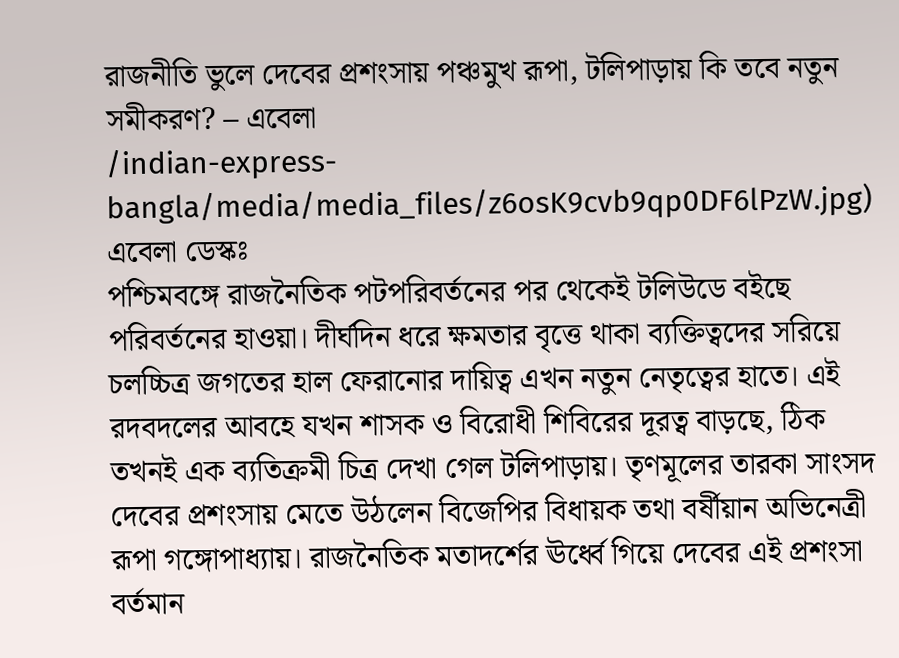রাজনীতি ভুলে দেবের প্রশংসায় পঞ্চমুখ রূপা, টলিপাড়ায় কি তবে নতুন সমীকরণ? – এবেলা
/indian-express-bangla/media/media_files/z6osK9cvb9qp0DF6lPzW.jpg)
এবেলা ডেস্কঃ
পশ্চিমবঙ্গে রাজনৈতিক পটপরিবর্তনের পর থেকেই টলিউডে বইছে পরিবর্তনের হাওয়া। দীর্ঘদিন ধরে ক্ষমতার বৃত্তে থাকা ব্যক্তিত্বদের সরিয়ে চলচ্চিত্র জগতের হাল ফেরানোর দায়িত্ব এখন নতুন নেতৃত্বের হাতে। এই রদবদলের আবহে যখন শাসক ও বিরোধী শিবিরের দূরত্ব বাড়ছে, ঠিক তখনই এক ব্যতিক্রমী চিত্র দেখা গেল টলিপাড়ায়। তৃণমূলের তারকা সাংসদ দেবের প্রশংসায় মেতে উঠলেন বিজেপির বিধায়ক তথা বর্ষীয়ান অভিনেত্রী রূপা গঙ্গোপাধ্যায়। রাজনৈতিক মতাদর্শের ঊর্ধ্বে গিয়ে দেবের এই প্রশংসা বর্তমান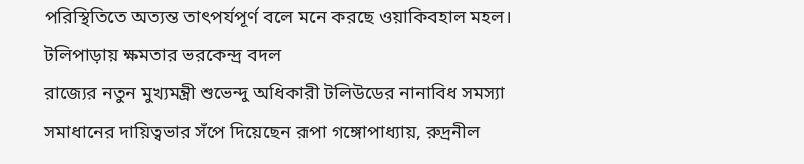পরিস্থিতিতে অত্যন্ত তাৎপর্যপূর্ণ বলে মনে করছে ওয়াকিবহাল মহল।
টলিপাড়ায় ক্ষমতার ভরকেন্দ্র বদল
রাজ্যের নতুন মুখ্যমন্ত্রী শুভেন্দু অধিকারী টলিউডের নানাবিধ সমস্যা সমাধানের দায়িত্বভার সঁপে দিয়েছেন রূপা গঙ্গোপাধ্যায়, রুদ্রনীল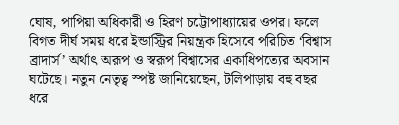ঘোষ, পাপিয়া অধিকারী ও হিরণ চট্টোপাধ্যায়ের ওপর। ফলে বিগত দীর্ঘ সময় ধরে ইন্ডাস্ট্রির নিয়ন্ত্রক হিসেবে পরিচিত ‘বিশ্বাস ব্রাদার্স’ অর্থাৎ অরূপ ও স্বরূপ বিশ্বাসের একাধিপত্যের অবসান ঘটেছে। নতুন নেতৃত্ব স্পষ্ট জানিয়েছেন, টলিপাড়ায় বহু বছর ধরে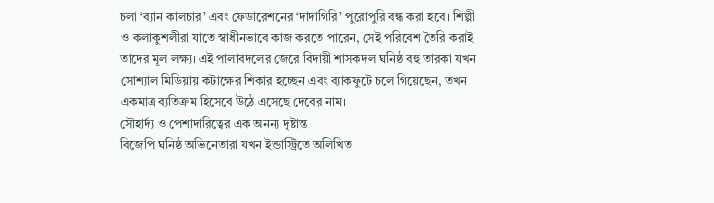চলা ‘ব্যান কালচার’ এবং ফেডারেশনের ‘দাদাগিরি’ পুরোপুরি বন্ধ করা হবে। শিল্পী ও কলাকুশলীরা যাতে স্বাধীনভাবে কাজ করতে পারেন, সেই পরিবেশ তৈরি করাই তাদের মূল লক্ষ্য। এই পালাবদলের জেরে বিদায়ী শাসকদল ঘনিষ্ঠ বহু তারকা যখন সোশ্যাল মিডিয়ায় কটাক্ষের শিকার হচ্ছেন এবং ব্যাকফুটে চলে গিয়েছেন, তখন একমাত্র ব্যতিক্রম হিসেবে উঠে এসেছে দেবের নাম।
সৌহার্দ্য ও পেশাদারিত্বের এক অনন্য দৃষ্টান্ত
বিজেপি ঘনিষ্ঠ অভিনেতারা যখন ইন্ডাস্ট্রিতে অলিখিত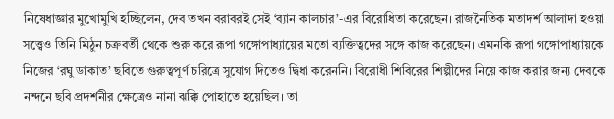নিষেধাজ্ঞার মুখোমুখি হচ্ছিলেন, দেব তখন বরাবরই সেই ‘ব্যান কালচার’-এর বিরোধিতা করেছেন। রাজনৈতিক মতাদর্শ আলাদা হওয়া সত্ত্বেও তিনি মিঠুন চক্রবর্তী থেকে শুরু করে রূপা গঙ্গোপাধ্যায়ের মতো ব্যক্তিত্বদের সঙ্গে কাজ করেছেন। এমনকি রূপা গঙ্গোপাধ্যায়কে নিজের ‘রঘু ডাকাত’ ছবিতে গুরুত্বপূর্ণ চরিত্রে সুযোগ দিতেও দ্বিধা করেননি। বিরোধী শিবিরের শিল্পীদের নিয়ে কাজ করার জন্য দেবকে নন্দনে ছবি প্রদর্শনীর ক্ষেত্রেও নানা ঝক্কি পোহাতে হয়েছিল। তা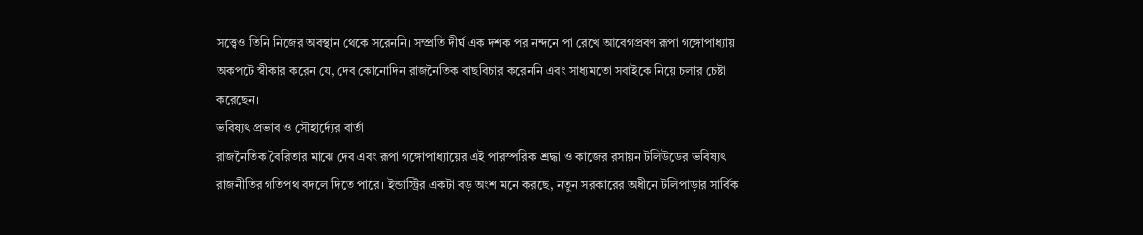সত্ত্বেও তিনি নিজের অবস্থান থেকে সরেননি। সম্প্রতি দীর্ঘ এক দশক পর নন্দনে পা রেখে আবেগপ্রবণ রূপা গঙ্গোপাধ্যায় অকপটে স্বীকার করেন যে, দেব কোনোদিন রাজনৈতিক বাছবিচার করেননি এবং সাধ্যমতো সবাইকে নিয়ে চলার চেষ্টা করেছেন।
ভবিষ্যৎ প্রভাব ও সৌহার্দ্যের বার্তা
রাজনৈতিক বৈরিতার মাঝে দেব এবং রূপা গঙ্গোপাধ্যায়ের এই পারস্পরিক শ্রদ্ধা ও কাজের রসায়ন টলিউডের ভবিষ্যৎ রাজনীতির গতিপথ বদলে দিতে পারে। ইন্ডাস্ট্রির একটা বড় অংশ মনে করছে, নতুন সরকারের অধীনে টলিপাড়ার সার্বিক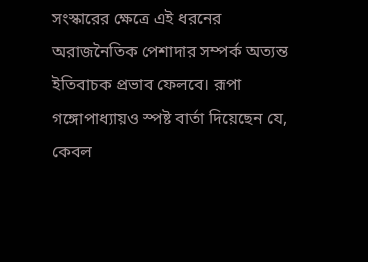সংস্কারের ক্ষেত্রে এই ধরনের অরাজনৈতিক পেশাদার সম্পর্ক অত্যন্ত ইতিবাচক প্রভাব ফেলবে। রূপা গঙ্গোপাধ্যায়ও স্পষ্ট বার্তা দিয়েছেন যে, কেবল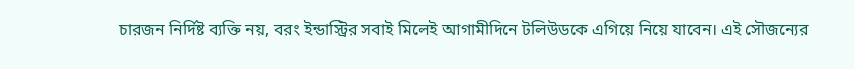চারজন নির্দিষ্ট ব্যক্তি নয়, বরং ইন্ডাস্ট্রির সবাই মিলেই আগামীদিনে টলিউডকে এগিয়ে নিয়ে যাবেন। এই সৌজন্যের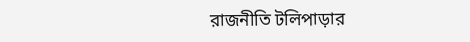রাজনীতি টলিপাড়ার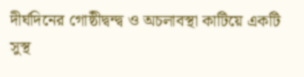দীর্ঘদিনের গোষ্ঠীদ্বন্দ্ব ও অচলাবস্থা কাটিয়ে একটি সুস্থ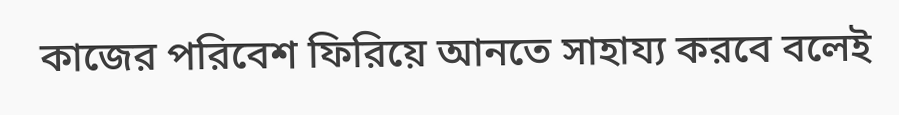কাজের পরিবেশ ফিরিয়ে আনতে সাহায্য করবে বলেই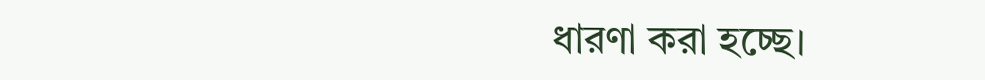ধারণা করা হচ্ছে।